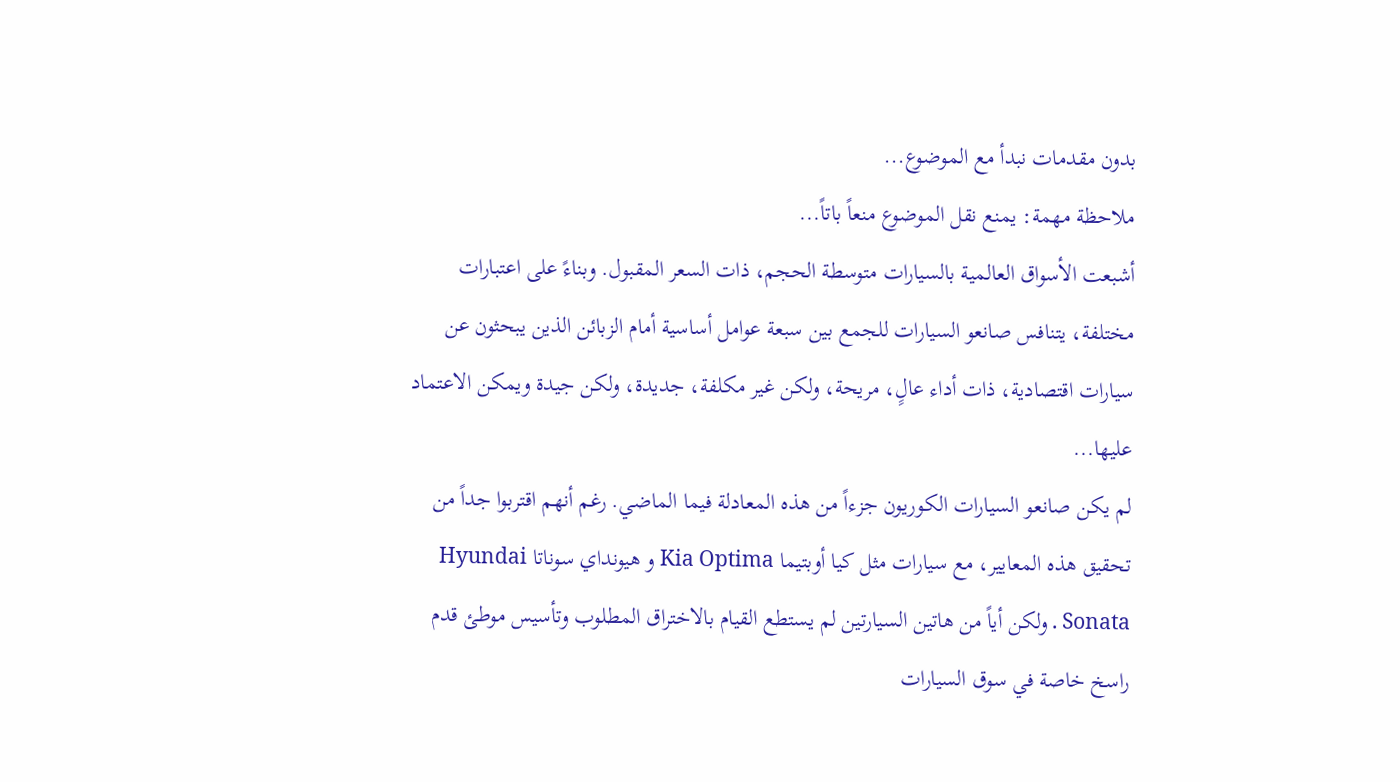بدون مقدمات نبدأ مع الموضوع...
ملاحظة مهمة: يمنع نقل الموضوع منعاً باتاً...
أشبعت الأسواق العالمية بالسيارات متوسطة الحجم، ذات السعر المقبول. وبناءً على اعتبارات مختلفة، يتنافس صانعو السيارات للجمع بين سبعة عوامل أساسية أمام الزبائن الذين يبحثون عن سيارات اقتصادية، ذات أداء عالٍ، مريحة، ولكن غير مكلفة، جديدة، ولكن جيدة ويمكن الاعتماد عليها...
لم يكن صانعو السيارات الكوريون جزءاً من هذه المعادلة فيما الماضي. رغم أنهم اقتربوا جداً من تحقيق هذه المعايير، مع سيارات مثل كيا أوبتيما Kia Optima و هيونداي سوناتا Hyundai Sonata . ولكن أياً من هاتين السيارتين لم يستطع القيام بالاختراق المطلوب وتأسيس موطئ قدم راسخ خاصة في سوق السيارات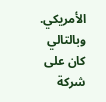الأمريكي.
وبالتالي كان على شركة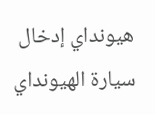هيونداي إدخال سيارة الهيونداي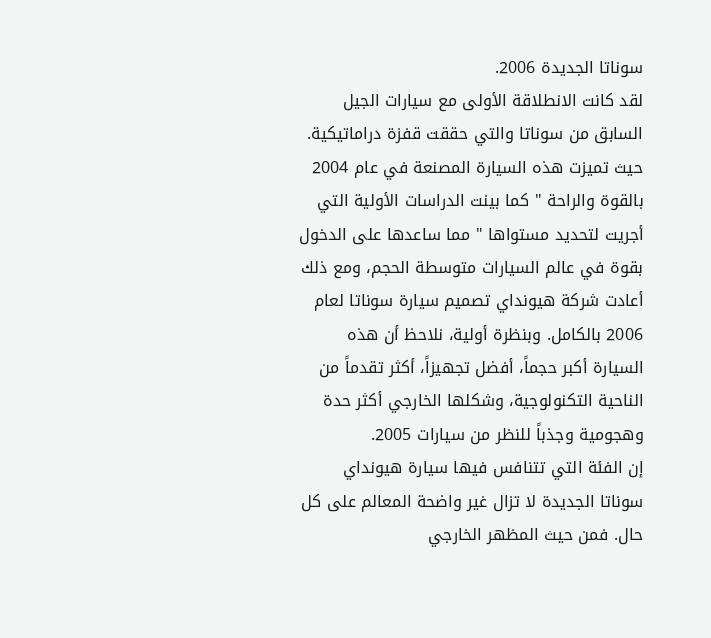سوناتا الجديدة 2006.
لقد كانت الانطلاقة الأولى مع سيارات الجيل السابق من سوناتا والتي حققت قفزة دراماتيكية. حيث تميزت هذه السيارة المصنعة في عام 2004 بالقوة والراحة " كما بينت الدراسات الأولية التي أجريت لتحديد مستواها " مما ساعدها على الدخول بقوة في عالم السيارات متوسطة الحجم، ومع ذلك أعادت شركة هيونداي تصميم سيارة سوناتا لعام 2006 بالكامل. وبنظرة أولية، نلاحظ أن هذه السيارة أكبر حجماً، أفضل تجهيزاً، أكثر تقدماً من الناحية التكنولوجية، وشكلها الخارجي أكثر حدة وهجومية وجذباً للنظر من سيارات 2005.
إن الفئة التي تتنافس فيها سيارة هيونداي سوناتا الجديدة لا تزال غير واضحة المعالم على كل حال. فمن حيث المظهر الخارجي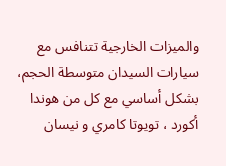والميزات الخارجية تتنافس مع سيارات السيدان متوسطة الحجم، بشكل أساسي مع كل من هوندا أكورد ، تويوتا كامري و نيسان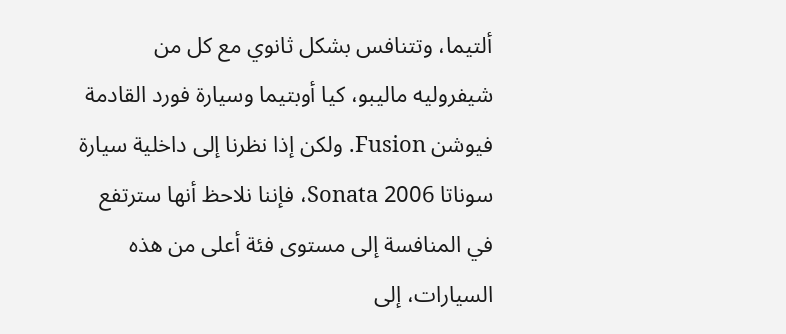ألتيما، وتتنافس بشكل ثانوي مع كل من شيفروليه ماليبو، كيا أوبتيما وسيارة فورد القادمة فيوشن Fusion. ولكن إذا نظرنا إلى داخلية سيارة سوناتا Sonata 2006، فإننا نلاحظ أنها سترتفع في المنافسة إلى مستوى فئة أعلى من هذه السيارات، إلى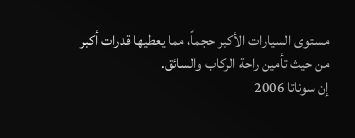مستوى السيارات الأكبر حجماً، مما يعطيها قدرات أكبر من حيث تأمين راحة الركاب والسائق.
إن سوناتا 2006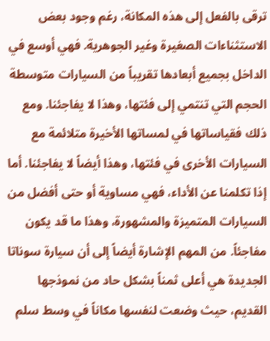ترقى بالفعل إلى هذه المكانة، رغم وجود بعض الاستثناءات الصغيرة وغير الجوهرية. فهي أوسع في الداخل بجميع أبعادها تقريباً من السيارات متوسطة الحجم التي تنتمي إلى فئتها، وهذا لا يفاجئنا. ومع ذلك فقياساتها في لمساتها الأخيرة متلائمة مع السيارات الأخرى في فئتها، وهذا أيضاً لا يفاجئنا. أما إذا تكلمنا عن الأداء، فهي مساوية أو حتى أفضل من السيارات المتميزة والمشهورة، وهذا ما قد يكون مفاجئاً. من المهم الإشارة أيضاً إلى أن سيارة سوناتا الجديدة هي أعلى ثمناً بشكل حاد من نموذجها القديم، حيث وضعت لنفسها مكاناً في وسط سلم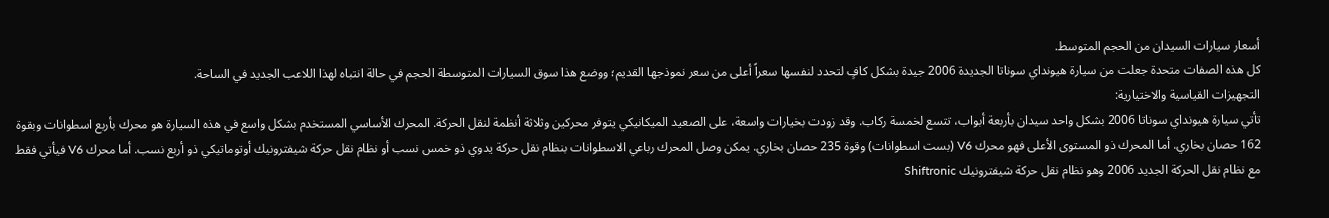أسعار سيارات السيدان من الحجم المتوسط.
كل هذه الصفات متحدة جعلت من سيارة هيونداي سوناتا الجديدة 2006 جيدة بشكل كافٍ لتحدد لنفسها سعراً أعلى من سعر نموذجها القديم؛ ووضع هذا سوق السيارات المتوسطة الحجم في حالة انتباه لهذا اللاعب الجديد في الساحة.
التجهيزات القياسية والاختيارية:
تأتي سيارة هيونداي سوناتا 2006 بشكل واحد سيدان بأربعة أبواب، تتسع لخمسة ركاب. وقد زودت بخيارات واسعة، على الصعيد الميكانيكي يتوفر محركين وثلاثة أنظمة لنقل الحركة. المحرك الأساسي المستخدم بشكل واسع في هذه السيارة هو محرك بأربع اسطوانات وبقوة 162 حصان بخاري. أما المحرك ذو المستوى الأعلى فهو محرك V6 (بست اسطوانات) وقوة 235 حصان بخاري. يمكن وصل المحرك رباعي الاسطوانات بنظام نقل حركة يدوي ذو خمس نسب أو نظام نقل حركة شيفترونيك أوتوماتيكي ذو أربع نسب. أما محرك V6 فيأتي فقط مع نظام نقل الحركة الجديد 2006 وهو نظام نقل حركة شيفترونيك Shiftronic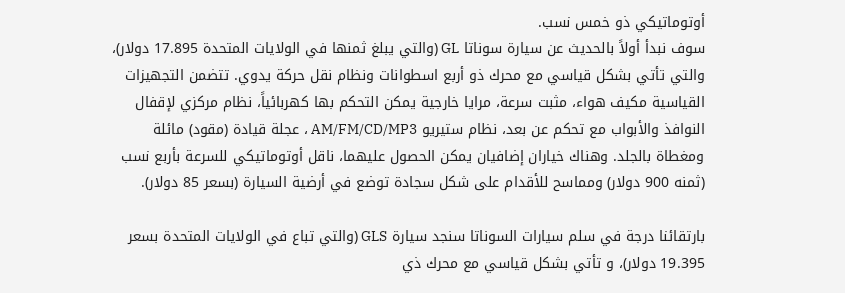أوتوماتيكي ذو خمس نسب.
سوف نبدأ أولاً بالحديث عن سيارة سوناتا GL (والتي يبلغ ثمنها في الولايات المتحدة 17.895 دولار)، والتي تأتي بشكل قياسي مع محرك ذو أربع اسطوانات ونظام نقل حركة يدوي. تتضمن التجهيزات القياسية مكيف هواء، مثبت سرعة، مرايا خارجية يمكن التحكم بها كهربائياً، نظام مركزي لإقفال النوافذ والأبواب مع تحكم عن بعد، نظام ستيريو AM/FM/CD/MP3 ، عجلة قيادة (مقود) مائلة ومغطاة بالجلد. وهناك خياران إضافيان يمكن الحصول عليهما، ناقل أوتوماتيكي للسرعة بأربع نسب (ثمنه 900 دولار) ومماسح للأقدام على شكل سجادة توضع في أرضية السيارة (بسعر 85 دولار).

بارتقائنا درجة في سلم سيارات السوناتا سنجد سيارة GLS (والتي تباع في الولايات المتحدة بسعر 19.395 دولار)، و تأتي بشكل قياسي مع محرك ذي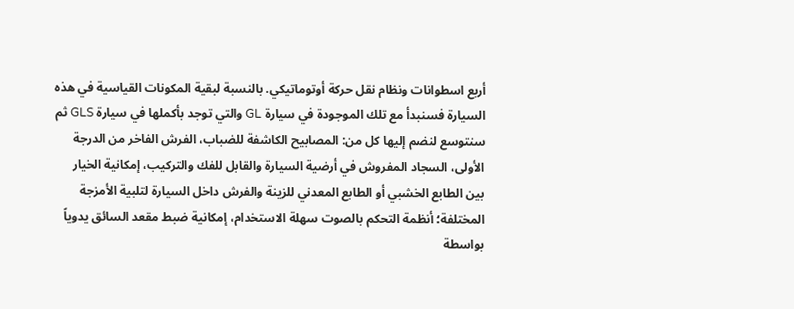أربع اسطوانات ونظام نقل حركة أوتوماتيكي. بالنسبة لبقية المكونات القياسية في هذه السيارة فسنبدأ مع تلك الموجودة في سيارة GL والتي توجد بأكملها في سيارة GLS ثم سنتوسع لنضم إليها كل من: المصابيح الكاشفة للضباب، الفرش الفاخر من الدرجة الأولى، السجاد المفروش في أرضية السيارة والقابل للفك والتركيب، إمكانية الخيار بين الطابع الخشبي أو الطابع المعدني للزينة والفرش داخل السيارة لتلبية الأمزجة المختلفة؛ أنظمة التحكم بالصوت سهلة الاستخدام، إمكانية ضبط مقعد السائق يدوياً بواسطة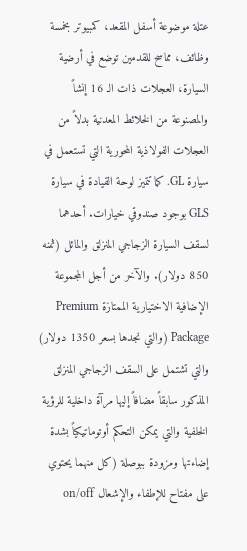عتلة موضوعة أسفل المقعد، كمبيوتر بخمسة وظائف، مماسح للقدمين توضع في أرضية السيارة، العجلات ذات الـ 16 إنشاً والمصنوعة من الخلائط المعدنية بدلاً من العجلات الفولاذية المحورية التي تستعمل في سيارة GL. كما تتميز لوحة القيادة في سيارة GLS بوجود صندوقي خيارات. أحدهما لسقف السيارة الزجاجي المنزلق والمائل (ثمنه 850 دولار). والآخر من أجل المجموعة الإضافية الاختيارية الممتازة Premium Package (والتي نجدها بسعر 1350 دولار) والتي تشتمل على السقف الزجاجي المنزلق المذكور سابقاً مضافاً إليها مرآة داخلية للرؤية الخلفية والتي يمكن التحكم أوتوماتيكياً بشدة إضاءتها ومزودة ببوصلة (كل منهما يحتوي على مفتاح للإطفاء والإشعال on/off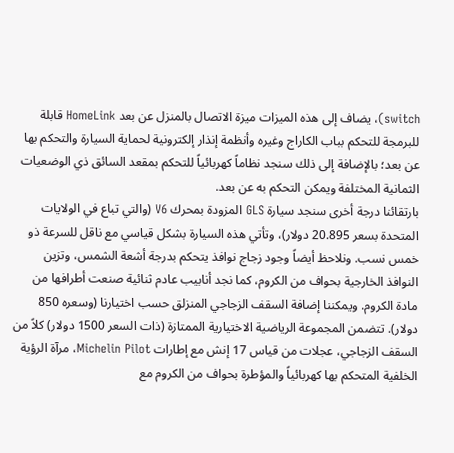switch)، يضاف إلى هذه الميزات ميزة الاتصال بالمنزل عن بعد HomeLink قابلة للبرمجة للتحكم بباب الكاراج وغيره وأنظمة إنذار إلكترونية لحماية السيارة والتحكم بها عن بعد؛ بالإضافة إلى ذلك سنجد نظاماً كهربائياً للتحكم بمقعد السائق ذي الوضعيات الثمانية المختلفة ويمكن التحكم به عن بعد.
بارتقائنا درجة أخرى سنجد سيارة GLS المزودة بمحرك V6 (والتي تباع في الولايات المتحدة بسعر 20.895 دولار)، وتأتي هذه السيارة بشكل قياسي مع ناقل للسرعة ذو خمس نسب. ونلاحظ أيضاً وجود زجاج نوافذ يتحكم بدرجة أشعة الشمس، وتزين النوافذ الخارجية بحواف من الكروم، كما نجد أنابيب عادم ثنائية صنعت أطرافها من مادة الكروم. ويمكننا إضافة السقف الزجاجي المنزلق حسب اختيارنا (وسعره 850 دولار). تتضمن المجموعة الرياضية الاختيارية الممتازة (ذات السعر 1500 دولار) كلاً من السقف الزجاجي، عجلات من قياس 17 إنش مع إطارات Michelin Pilot، مرآة الرؤية الخلفية المتحكم بها كهربائياً والمؤطرة بحواف من الكروم مع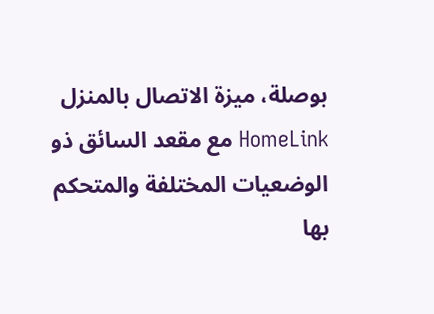بوصلة، ميزة الاتصال بالمنزل HomeLink مع مقعد السائق ذو الوضعيات المختلفة والمتحكم بها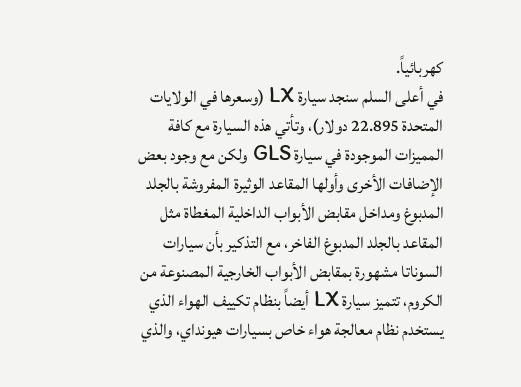كهربائياً.
في أعلى السلم سنجد سيارة LX (وسعرها في الولايات المتحدة 22.895 دولار)، وتأتي هذه السيارة مع كافة المميزات الموجودة في سيارة GLS ولكن مع وجود بعض الإضافات الأخرى وأولها المقاعد الوثيرة المفروشة بالجلد المدبوغ ومداخل مقابض الأبواب الداخلية المغطاة مثل المقاعد بالجلد المدبوغ الفاخر، مع التذكير بأن سيارات السوناتا مشهورة بمقابض الأبواب الخارجية المصنوعة من الكروم، تتميز سيارة LX أيضاً بنظام تكييف الهواء الذي يستخدم نظام معالجة هواء خاص بسيارات هيونداي، والذي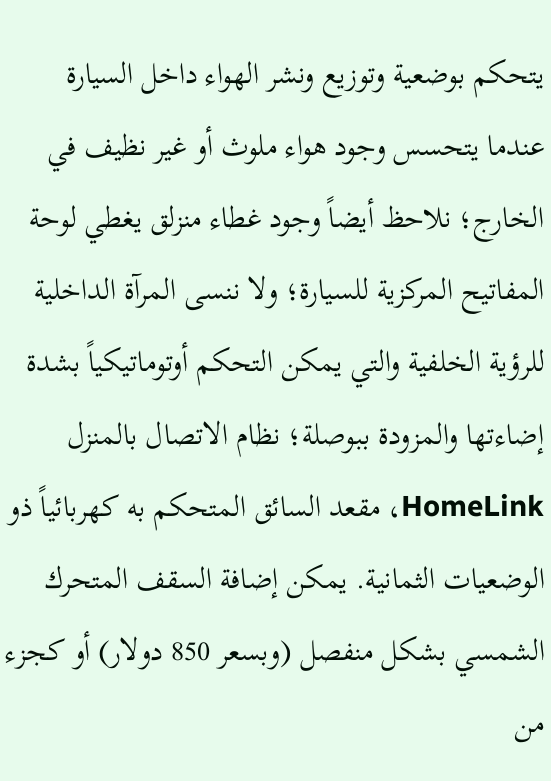يتحكم بوضعية وتوزيع ونشر الهواء داخل السيارة عندما يتحسس وجود هواء ملوث أو غير نظيف في الخارج؛ نلاحظ أيضاً وجود غطاء منزلق يغطي لوحة المفاتيح المركزية للسيارة؛ ولا ننسى المرآة الداخلية للرؤية الخلفية والتي يمكن التحكم أوتوماتيكياً بشدة إضاءتها والمزودة ببوصلة؛ نظام الاتصال بالمنزل HomeLink، مقعد السائق المتحكم به كهربائياً ذو الوضعيات الثمانية. يمكن إضافة السقف المتحرك الشمسي بشكل منفصل (وبسعر 850 دولار) أو كجزء من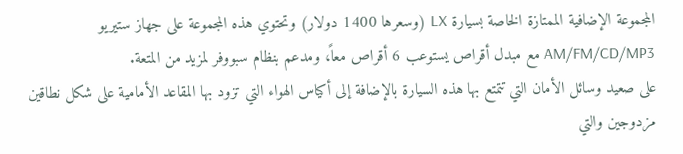المجموعة الإضافية الممتازة الخاصة بسيارة LX (وسعرها 1400 دولار) وتحتوي هذه المجموعة على جهاز ستيريو AM/FM/CD/MP3 مع مبدل أقراص يستوعب 6 أقراص معاً، ومدعم بنظام سبووفر لمزيد من المتعة.
على صعيد وسائل الأمان التي تتمتع بها هذه السيارة بالإضافة إلى أكياس الهواء التي تزود بها المقاعد الأمامية على شكل نطاقين مزدوجين والتي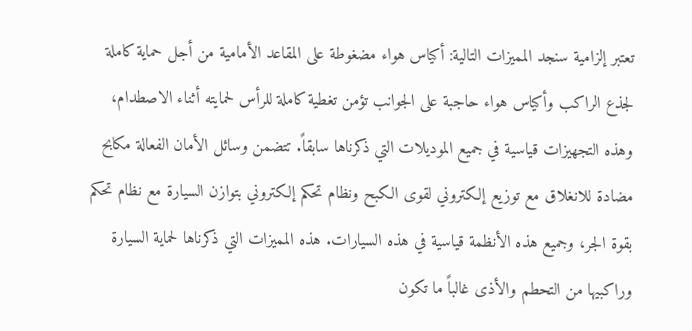تعتبر إلزامية سنجد المميزات التالية: أكياس هواء مضغوطة على المقاعد الأمامية من أجل حماية كاملة لجذع الراكب وأكياس هواء حاجبة على الجوانب تؤمن تغطية كاملة للرأس لحمايته أثناء الاصطدام، وهذه التجهيزات قياسية في جميع الموديلات التي ذكرناها سابقاً. تتضمن وسائل الأمان الفعالة مكابح مضادة للانغلاق مع توزيع إلكتروني لقوى الكبح ونظام تحكم إلكتروني بتوازن السيارة مع نظام تحكم بقوة الجر، وجميع هذه الأنظمة قياسية في هذه السيارات. هذه المميزات التي ذكرناها لحماية السيارة وراكبيها من التحطم والأذى غالباً ما تكون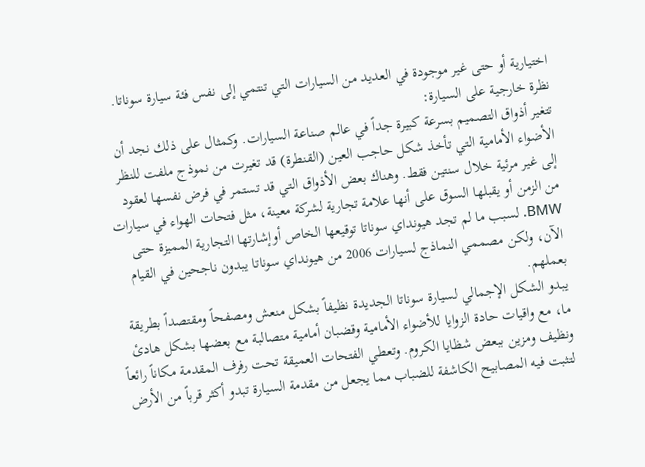اختيارية أو حتى غير موجودة في العديد من السيارات التي تنتمي إلى نفس فئة سيارة سوناتا.
نظرة خارجية على السيارة:
تتغير أذواق التصميم بسرعة كبيرة جداً في عالم صناعة السيارات. وكمثال على ذلك نجد أن الأضواء الأمامية التي تأخذ شكل حاجب العين (القنطرة) قد تغيرت من نموذج ملفت للنظر إلى غير مرئية خلال سنتين فقط. وهناك بعض الأذواق التي قد تستمر في فرض نفسها لعقود من الزمن أو يقبلها السوق على أنها علامة تجارية لشركة معينة، مثل فتحات الهواء في سيارات BMW. لسبب ما لم تجد هيونداي سوناتا توقيعها الخاص أوإشارتها التجارية المميزة حتى الآن، ولكن مصممي النماذج لسيارات 2006 من هيونداي سوناتا يبدون ناجحين في القيام بعملهم.
يبدو الشكل الإجمالي لسيارة سوناتا الجديدة نظيفاً بشكل منعش ومصفحاً ومقتصداً بطريقة ما، مع واقيات حادة الزوايا للأضواء الأمامية وقضبان أمامية متصالبة مع بعضها بشكل هادئ ونظيف ومزين ببعض شظايا الكروم. وتعطي الفتحات العميقة تحت رفرف المقدمة مكاناً رائعاً لتثبت فيه المصابيح الكاشفة للضباب مما يجعل من مقدمة السيارة تبدو أكثر قرباً من الأرض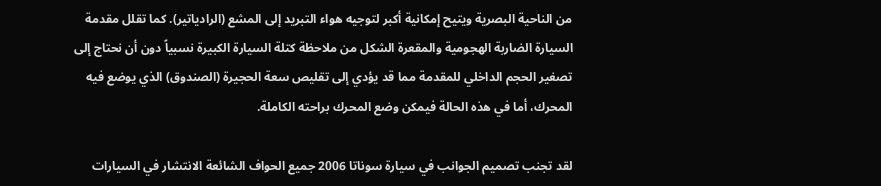من الناحية البصرية ويتيح إمكانية أكبر لتوجيه هواء التبريد إلى المشع (الرادياتير). كما تقلل مقدمة السيارة الضاربة الهجومية والمقعرة الشكل من ملاحظة كتلة السيارة الكبيرة نسبياً دون أن نحتاج إلى تصغير الحجم الداخلي للمقدمة مما قد يؤدي إلى تقليص سعة الحجيرة (الصندوق) الذي يوضع فيه المحرك، أما في هذه الحالة فيمكن وضع المحرك براحته الكاملة.

لقد تجنب تصميم الجوانب في سيارة سوناتا 2006 جميع الحواف الشائعة الانتشار في السيارات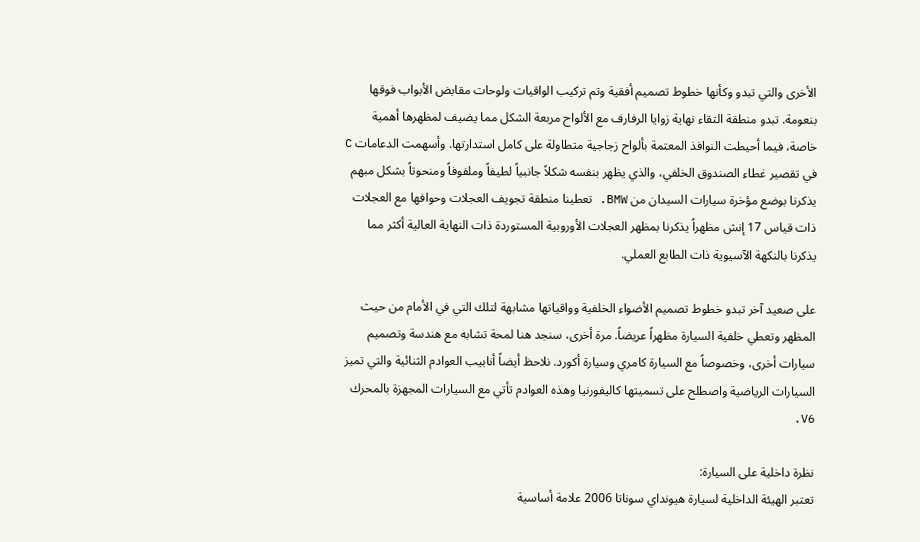الأخرى والتي تبدو وكأنها خطوط تصميم أفقية وتم تركيب الواقيات ولوحات مقابض الأبواب فوقها بنعومة. تبدو منطقة التقاء نهاية زوايا الرفارف مع الألواح مربعة الشكل مما يضيف لمظهرها أهمية خاصة، فيما أحيطت النوافذ المعتمة بألواح زجاجية متطاولة على كامل استدارتها. وأسهمت الدعامات C في تقصير غطاء الصندوق الخلفي، والذي يظهر بنفسه شكلاً جانبياً لطيفاً وملفوفاً ومنحوتاً بشكل مبهم يذكرنا بوضع مؤخرة سيارات السيدان من BMW. تعطينا منطقة تجويف العجلات وحوافها مع العجلات ذات قياس 17 إنش مظهراً يذكرنا بمظهر العجلات الأوروبية المستوردة ذات النهاية العالية أكثر مما يذكرنا بالنكهة الآسيوية ذات الطابع العملي.

على صعيد آخر تبدو خطوط تصميم الأضواء الخلفية وواقياتها مشابهة لتلك التي في الأمام من حيث المظهر وتعطي خلفية السيارة مظهراً عريضاً. مرة أخرى، سنجد هنا لمحة تشابه مع هندسة وتصميم سيارات أخرى، وخصوصاً مع السيارة كامري وسيارة أكورد. نلاحظ أيضاً أنابيب العوادم الثنائية والتي تميز السيارات الرياضية واصطلح على تسميتها كاليفورنيا وهذه العوادم تأتي مع السيارات المجهزة بالمحرك V6.

نظرة داخلية على السيارة:
تعتبر الهيئة الداخلية لسيارة هيونداي سوناتا 2006 علامة أساسية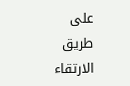على طريق الارتقاء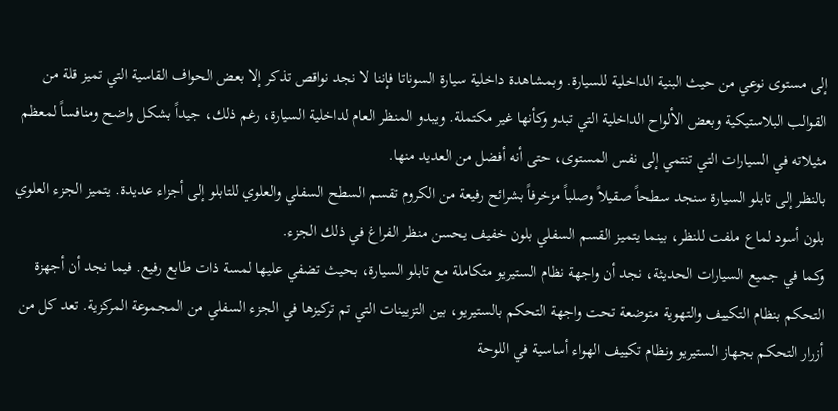إلى مستوى نوعي من حيث البنية الداخلية للسيارة. وبمشاهدة داخلية سيارة السوناتا فإننا لا نجد نواقص تذكر إلا بعض الحواف القاسية التي تميز قلة من القوالب البلاستيكية وبعض الألواح الداخلية التي تبدو وكأنها غير مكتملة. ويبدو المنظر العام لداخلية السيارة، رغم ذلك، جيداً بشكل واضح ومنافساً لمعظم مثيلاته في السيارات التي تنتمي إلى نفس المستوى، حتى أنه أفضل من العديد منها.
بالنظر إلى تابلو السيارة سنجد سطحاً صقيلاً وصلباً مزخرفاً بشرائح رفيعة من الكروم تقسم السطح السفلي والعلوي للتابلو إلى أجزاء عديدة. يتميز الجزء العلوي بلون أسود لماع ملفت للنظر، بينما يتميز القسم السفلي بلون خفيف يحسن منظر الفراغ في ذلك الجزء.
وكما في جميع السيارات الحديثة، نجد أن واجهة نظام الستيريو متكاملة مع تابلو السيارة، بحيث تضفي عليها لمسة ذات طابع رفيع. فيما نجد أن أجهزة التحكم بنظام التكييف والتهوية متوضعة تحت واجهة التحكم بالستيريو، بين التزيينات التي تم تركيزها في الجزء السفلي من المجموعة المركزية. تعد كل من أزرار التحكم بجهاز الستيريو ونظام تكييف الهواء أساسية في اللوحة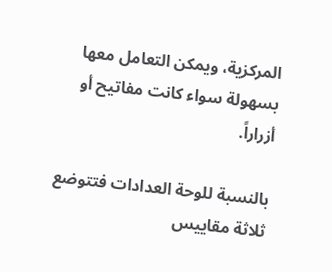المركزية، ويمكن التعامل معها بسهولة سواء كانت مفاتيح أو أزراراً.

بالنسبة للوحة العدادات فتتوضع ثلاثة مقاييس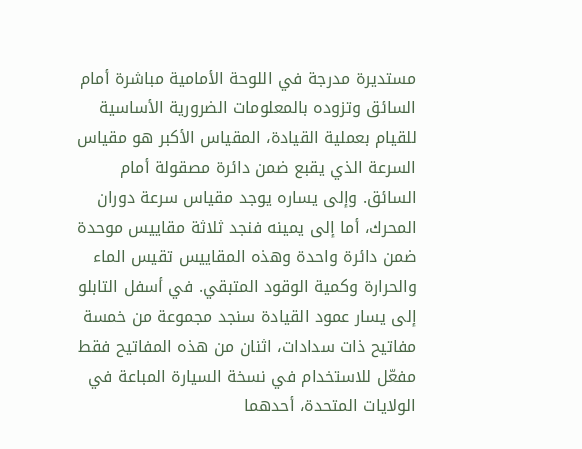مستديرة مدرجة في اللوحة الأمامية مباشرة أمام السائق وتزوده بالمعلومات الضرورية الأساسية للقيام بعملية القيادة، المقياس الأكبر هو مقياس السرعة الذي يقبع ضمن دائرة مصقولة أمام السائق. وإلى يساره يوجد مقياس سرعة دوران المحرك، أما إلى يمينه فنجد ثلاثة مقاييس موحدة ضمن دائرة واحدة وهذه المقاييس تقيس الماء والحرارة وكمية الوقود المتبقي. في أسفل التابلو إلى يسار عمود القيادة سنجد مجموعة من خمسة مفاتيح ذات سدادات، اثنان من هذه المفاتيح فقط مفعّل للاستخدام في نسخة السيارة المباعة في الولايات المتحدة، أحدهما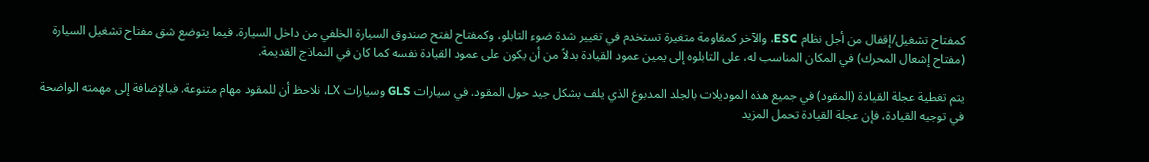كمفتاح تشغيل/إقفال من أجل نظام ESC، والآخر كمقاومة متغيرة تستخدم في تغيير شدة ضوء التابلو، وكمفتاح لفتح صندوق السيارة الخلفي من داخل السيارة. فيما يتوضع شق مفتاح تشغيل السيارة (مفتاح إشعال المحرك) في المكان المناسب له، على التابلوه إلى يمين عمود القيادة بدلاً من أن يكون على عمود القيادة نفسه كما كان في النماذج القديمة.

يتم تغطية عجلة القيادة (المقود) في جميع هذه الموديلات بالجلد المدبوغ الذي يلف بشكل جيد حول المقود. في سيارات GLS وسيارات LX، نلاحظ أن للمقود مهام متنوعة. فبالإضافة إلى مهمته الواضحة في توجيه القيادة، فإن عجلة القيادة تحمل المزيد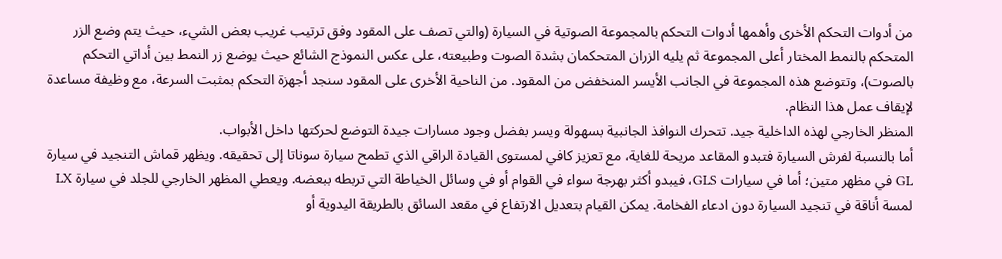من أدوات التحكم الأخرى وأهمها أدوات التحكم بالمجموعة الصوتية في السيارة (والتي تصف على المقود وفق ترتيب غريب بعض الشيء، حيث يتم وضع الزر المتحكم بالنمط المختار أعلى المجموعة ثم يليه الزران المتحكمان بشدة الصوت وطبيعته، على عكس النموذج الشائع حيث يوضع زر النمط بين أداتي التحكم بالصوت)، وتتوضع هذه المجموعة في الجانب الأيسر المنخفض من المقود. من الناحية الأخرى على المقود سنجد أجهزة التحكم بمثبت السرعة، مع وظيفة مساعدة لإيقاف عمل هذا النظام.
المنظر الخارجي لهذه الداخلية جيد. تتحرك النوافذ الجانبية بسهولة ويسر بفضل وجود مسارات جيدة التوضع لحركتها داخل الأبواب.
أما بالنسبة لفرش السيارة فتبدو المقاعد مريحة للغاية، مع تعزيز كافي لمستوى القيادة الراقي الذي تطمح سيارة سوناتا إلى تحقيقه. ويظهر قماش التنجيد في سيارة GL في مظهر متين؛ أما في سيارات GLS، فيبدو أكثر بهرجة سواء في القوام أو في وسائل الخياطة التي تربطه ببعضه. ويعطي المظهر الخارجي للجلد في سيارة LX لمسة أناقة في تنجيد السيارة دون ادعاء الفخامة. يمكن القيام بتعديل الارتفاع في مقعد السائق بالطريقة اليدوية أو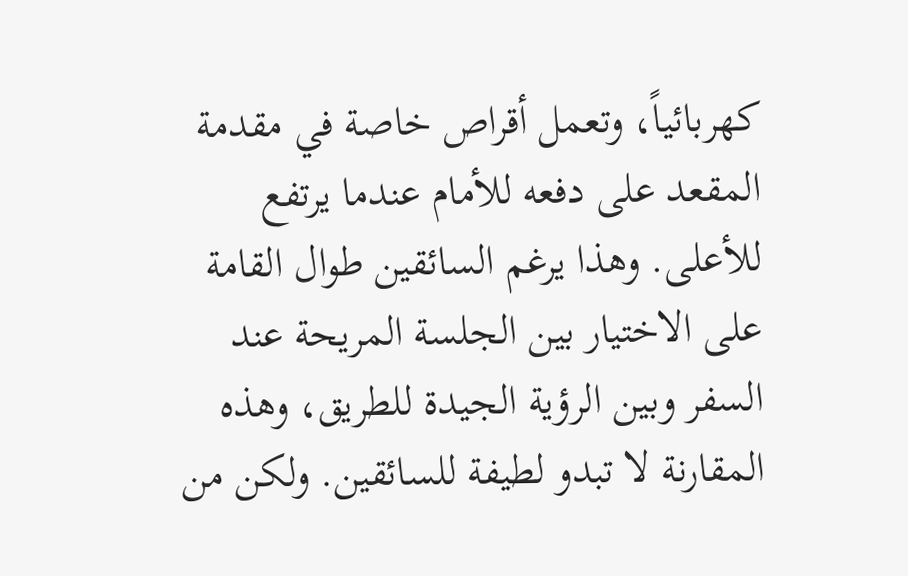كهربائياً، وتعمل أقراص خاصة في مقدمة المقعد على دفعه للأمام عندما يرتفع للأعلى. وهذا يرغم السائقين طوال القامة على الاختيار بين الجلسة المريحة عند السفر وبين الرؤية الجيدة للطريق، وهذه المقارنة لا تبدو لطيفة للسائقين. ولكن من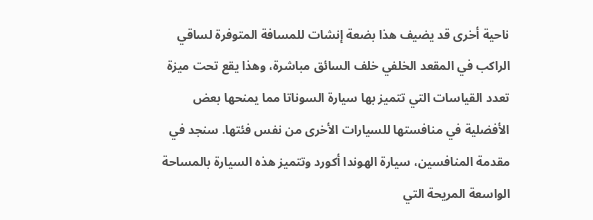ناحية أخرى قد يضيف هذا بضعة إنشات للمسافة المتوفرة لساقي الراكب في المقعد الخلفي خلف السائق مباشرة، وهذا يقع تحت ميزة تعدد القياسات التي تتميز بها سيارة السوناتا مما يمنحها بعض الأفضلية في منافستها للسيارات الأخرى من نفس فئتها. سنجد في مقدمة المنافسين، سيارة الهوندا أكورد وتتميز هذه السيارة بالمساحة الواسعة المريحة التي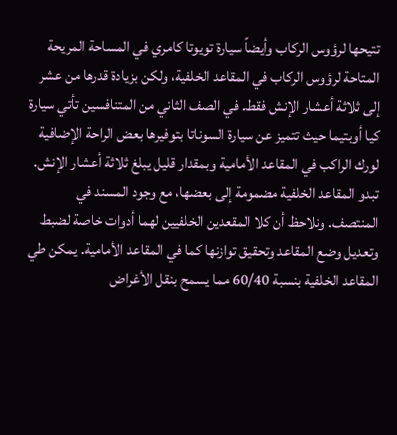تتيحها لرؤوس الركاب وأيضاً سيارة تويوتا كامري في المساحة المريحة المتاحة لرؤوس الركاب في المقاعد الخلفية، ولكن بزيادة قدرها من عشر إلى ثلاثة أعشار الإنش فقط. في الصف الثاني من المتنافسين تأتي سيارة كيا أوبتيما حيث تتميز عن سيارة السوناتا بتوفيرها بعض الراحة الإضافية لورك الراكب في المقاعد الأمامية وبمقدار قليل يبلغ ثلاثة أعشار الإنش.
تبدو المقاعد الخلفية مضمومة إلى بعضها، مع وجود المسند في المنتصف. ونلاحظ أن كلا المقعدين الخلفيين لهما أدوات خاصة لضبط وتعديل وضع المقاعد وتحقيق توازنها كما في المقاعد الأمامية. يمكن طي المقاعد الخلفية بنسبة 60/40 مما يسمح بنقل الأغراض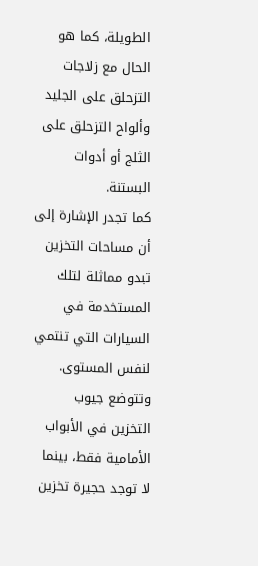الطويلة، كما هو الحال مع زلاجات التزحلق على الجليد وألواح التزحلق على الثلج أو أدوات البستنة.
كما تجدر الإشارة إلى أن مساحات التخزين تبدو مماثلة لتلك المستخدمة في السيارات التي تنتمي لنفس المستوى. وتتوضع جيوب التخزين في الأبواب الأمامية فقط، بينما لا توجد حجيرة تخزين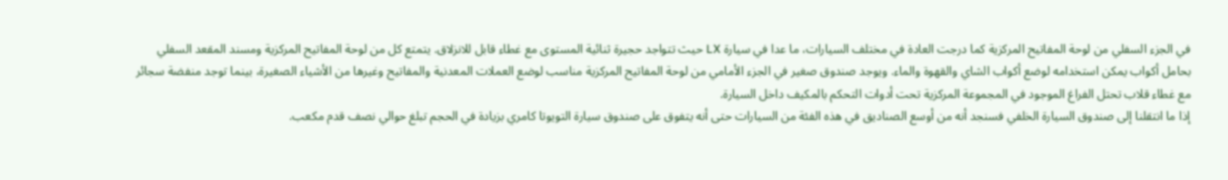في الجزء السفلي من لوحة المفاتيح المركزية كما درجت العادة في مختلف السيارات، ما عدا في سيارة LX حيث تتواجد حجيرة ثنائية المستوى مع غطاء قابل للانزلاق. يتمتع كل من لوحة المفاتيح المركزية ومسند المقعد السفلي بحامل أكواب يمكن استخدامه لوضع أكواب الشاي والقهوة والماء. ويوجد صندوق صغير في الجزء الأمامي من لوحة المفاتيح المركزية مناسب لوضع العملات المعدنية والمفاتيح وغيرها من الأشياء الصغيرة، بينما توجد منفضة سجائر مع غطاء قلاب تحتل الفراغ الموجود في المجموعة المركزية تحت أدوات التحكم بالمكيف داخل السيارة.
إذا ما انتقلنا إلى صندوق السيارة الخلفي فسنجد أنه من أوسع الصناديق في هذه الفئة من السيارات حتى أنه يتفوق على صندوق سيارة التويوتا كامري بزيادة في الحجم تبلغ حوالي نصف قدم مكعب.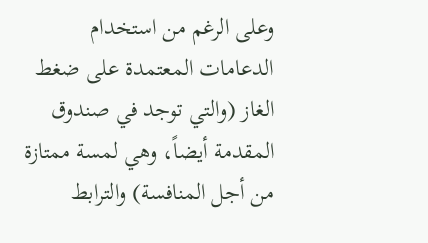وعلى الرغم من استخدام الدعامات المعتمدة على ضغط الغاز (والتي توجد في صندوق المقدمة أيضاً، وهي لمسة ممتازة من أجل المنافسة) والترابط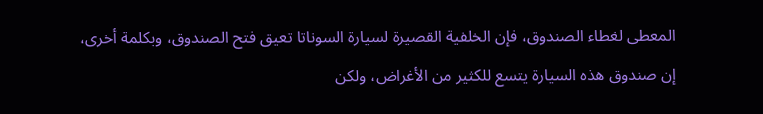المعطى لغطاء الصندوق، فإن الخلفية القصيرة لسيارة السوناتا تعيق فتح الصندوق، وبكلمة أخرى، إن صندوق هذه السيارة يتسع للكثير من الأغراض، ولكن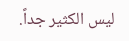ليس الكثير جداً.